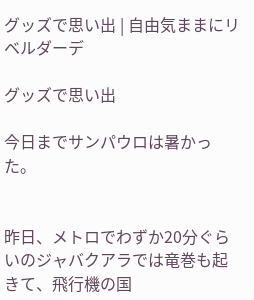グッズで思い出 | 自由気ままにリベルダーデ

グッズで思い出

今日までサンパウロは暑かった。


昨日、メトロでわずか20分ぐらいのジャバクアラでは竜巻も起きて、飛行機の国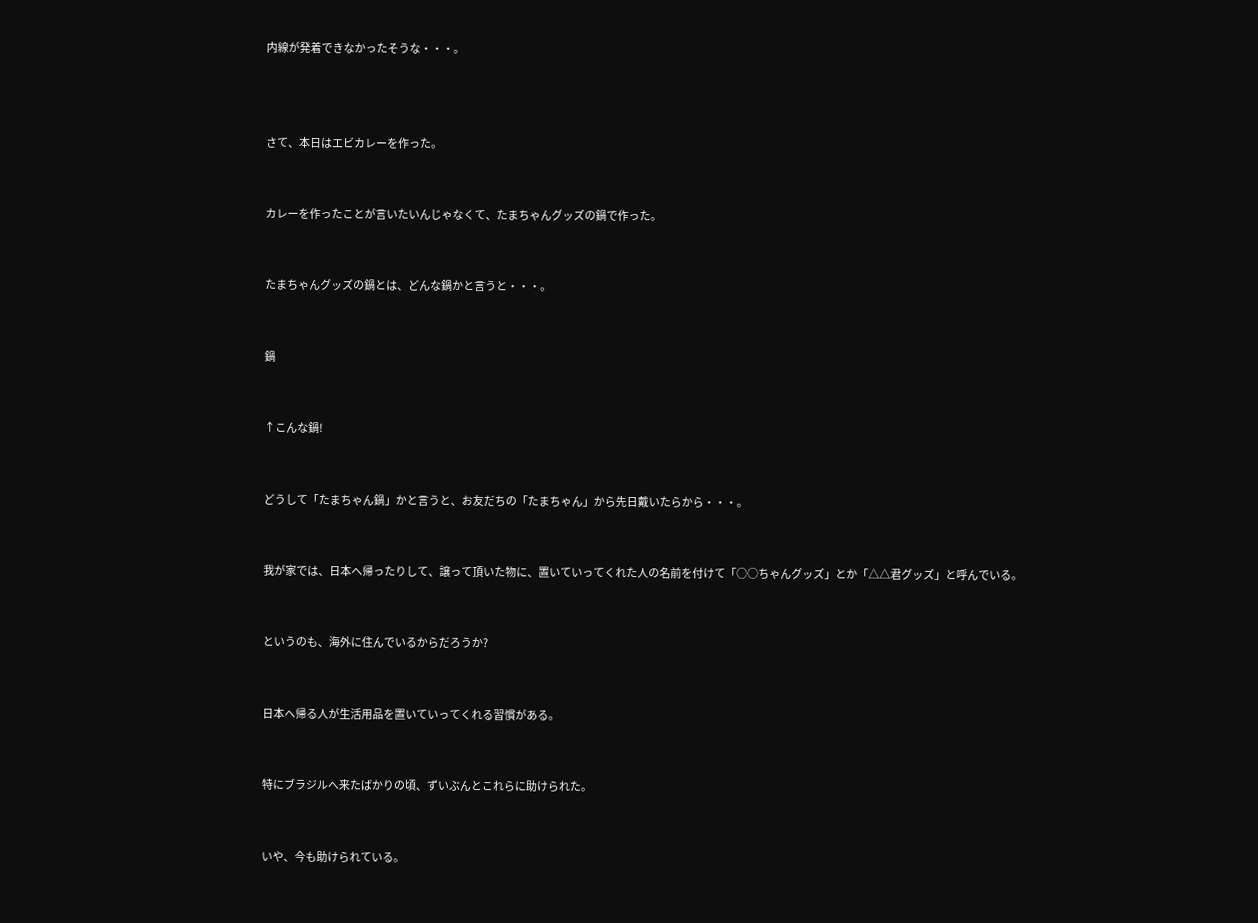内線が発着できなかったそうな・・・。



さて、本日はエビカレーを作った。


カレーを作ったことが言いたいんじゃなくて、たまちゃんグッズの鍋で作った。


たまちゃんグッズの鍋とは、どんな鍋かと言うと・・・。


鍋


↑こんな鍋!


どうして「たまちゃん鍋」かと言うと、お友だちの「たまちゃん」から先日戴いたらから・・・。


我が家では、日本へ帰ったりして、譲って頂いた物に、置いていってくれた人の名前を付けて「○○ちゃんグッズ」とか「△△君グッズ」と呼んでいる。


というのも、海外に住んでいるからだろうか?


日本へ帰る人が生活用品を置いていってくれる習慣がある。


特にブラジルへ来たばかりの頃、ずいぶんとこれらに助けられた。


いや、今も助けられている。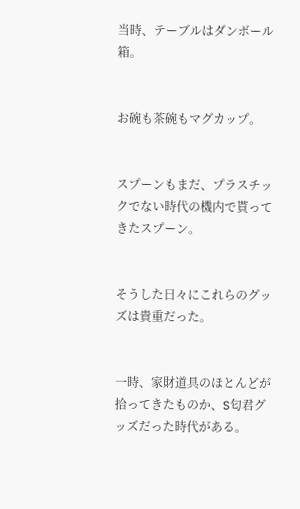当時、テーブルはダンボール箱。


お碗も茶碗もマグカップ。


スプーンもまだ、プラスチックでない時代の機内で貰ってきたスプーン。


そうした日々にこれらのグッズは貴重だった。


一時、家財道具のほとんどが拾ってきたものか、S匂君グッズだった時代がある。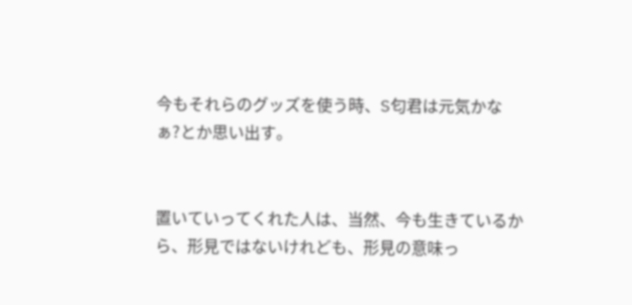今もそれらのグッズを使う時、S匂君は元気かなぁ?とか思い出す。


置いていってくれた人は、当然、今も生きているから、形見ではないけれども、形見の意味っ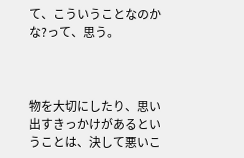て、こういうことなのかな?って、思う。



物を大切にしたり、思い出すきっかけがあるということは、決して悪いこ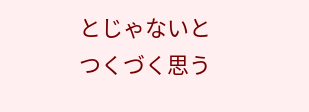とじゃないとつくづく思う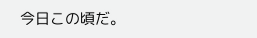今日この頃だ。